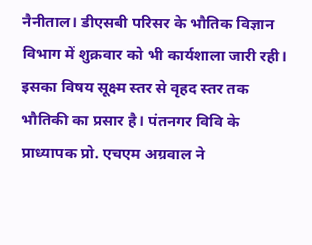नैनीताल। डीएसबी परिसर के भौतिक विज्ञान विभाग में शुक्रवार को भी कार्यशाला जारी रही। इसका विषय सूक्ष्म स्तर से वृहद स्तर तक भौतिकी का प्रसार है। पंतनगर विवि के प्राध्यापक प्रो. एचएम अग्रवाल ने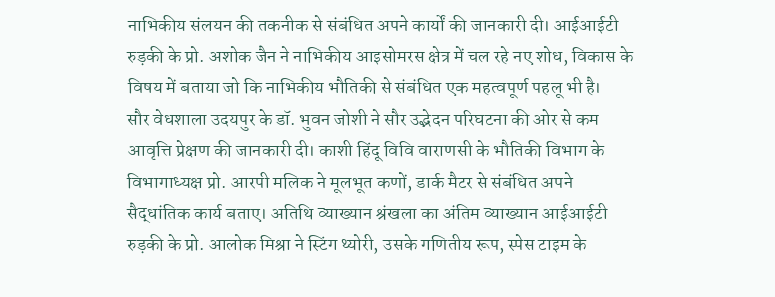नाभिकीय संलयन की तकनीक से संबंधित अपने कार्यों की जानकारी दी। आईआईटी रुड़की के प्रो. अशोक जैन ने नाभिकीय आइसोमरस क्षेत्र में चल रहे नए शोध, विकास के विषय में बताया जो कि नाभिकीय भौतिकी से संबंधित एक महत्वपूर्ण पहलू भी है।
सौर वेधशाला उदयपुर के डॉ. भुवन जोशी ने सौर उद्भेदन परिघटना की ओर से कम आवृत्ति प्रेक्षण की जानकारी दी। काशी हिंदू विवि वाराणसी के भौतिकी विभाग के विभागाध्यक्ष प्रो. आरपी मलिक ने मूलभूत कणों, डार्क मैटर से संबंधित अपने सैद्धांतिक कार्य बताए। अतिथि व्याख्यान श्रंखला का अंतिम व्याख्यान आईआईटी रुड़की के प्रो. आलोक मिश्रा ने स्टिंग थ्योरी, उसके गणितीय रूप, स्पेस टाइम के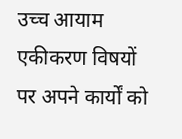उच्च आयाम एकीकरण विषयों पर अपने कार्यों को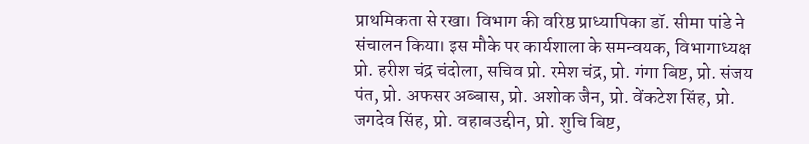प्राथमिकता से रखा। विभाग की वरिष्ठ प्राध्यापिका डॉ. सीमा पांडे ने संचालन किया। इस मौके पर कार्यशाला के समन्वयक, विभागाध्यक्ष प्रो. हरीश चंद्र चंदोला, सचिव प्रो. रमेश चंद्र, प्रो. गंगा बिष्ट, प्रो. संजय पंत, प्रो. अफसर अब्बास, प्रो. अशोक जैन, प्रो. वेंकटेश सिंह, प्रो. जगदेव सिंह, प्रो. वहाबउद्दीन, प्रो. शुचि बिष्ट,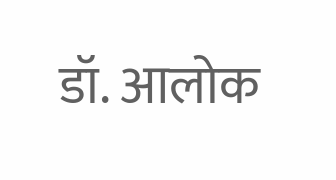डॉ. आलोक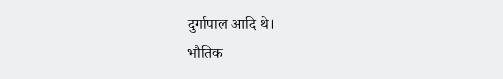दुर्गापाल आदि थे।
भौतिक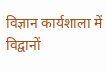विज्ञान कार्यशाला में विद्वानों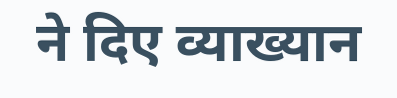ने दिए व्याख्यान